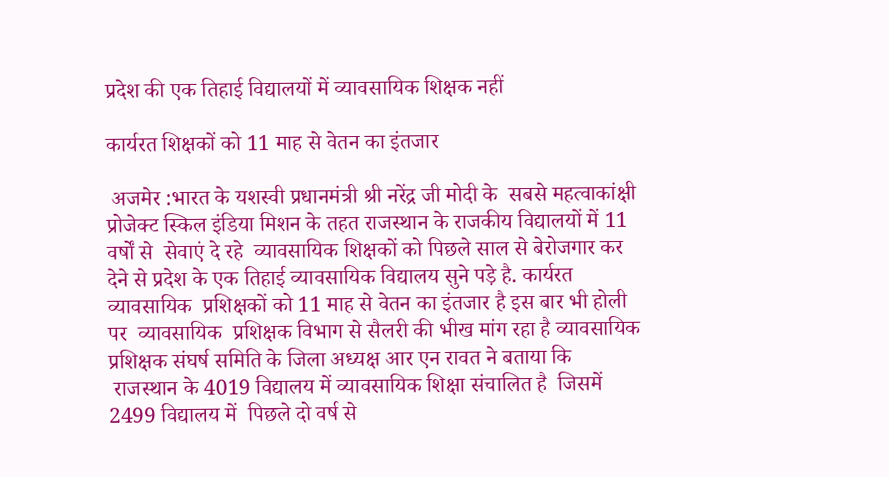प्रदेश की एक तिहाई विद्यालयों में व्यावसायिक शिक्षक नहीं

कार्यरत शिक्षकों को 11 माह से वेतन का इंतजार

 अजमेर :भारत के यशस्वी प्रधानमंत्री श्री नरेंद्र जी मोदी के  सबसे महत्वाकांक्षी प्रोजेक्ट स्किल इंडिया मिशन के तहत राजस्थान के राजकीय विद्यालयों में 11 वर्षों से  सेवाएं दे रहे  व्यावसायिक शिक्षकों को पिछले साल से बेरोजगार कर देने से प्रदेश के एक तिहाई व्यावसायिक विद्यालय सुने पड़े है. कार्यरत व्यावसायिक  प्रशिक्षकों को 11 माह से वेतन का इंतजार है इस बार भी होली पर  व्यावसायिक  प्रशिक्षक विभाग से सैलरी की भीख मांग रहा है व्यावसायिक प्रशिक्षक संघर्ष समिति के जिला अध्यक्ष आर एन रावत ने बताया कि
 राजस्थान के 4019 विद्यालय में व्यावसायिक शिक्षा संचालित है  जिसमें 2499 विद्यालय में  पिछले दो वर्ष से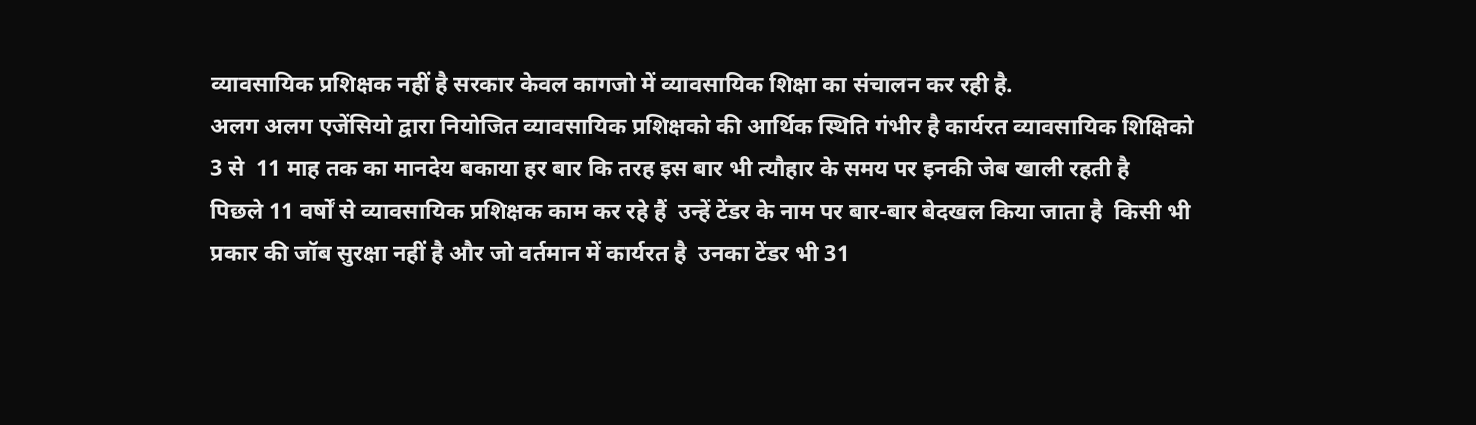व्यावसायिक प्रशिक्षक नहीं है सरकार केवल कागजो में व्यावसायिक शिक्षा का संचालन कर रही है.
अलग अलग एजेंसियो द्वारा नियोजित व्यावसायिक प्रशिक्षको की आर्थिक स्थिति गंभीर है कार्यरत व्यावसायिक शिक्षिको 3 से  11 माह तक का मानदेय बकाया हर बार कि तरह इस बार भी त्यौहार के समय पर इनकी जेब खाली रहती है
पिछले 11 वर्षों से व्यावसायिक प्रशिक्षक काम कर रहे हैं  उन्हें टेंडर के नाम पर बार-बार बेदखल किया जाता है  किसी भी प्रकार की जॉब सुरक्षा नहीं है और जो वर्तमान में कार्यरत है  उनका टेंडर भी 31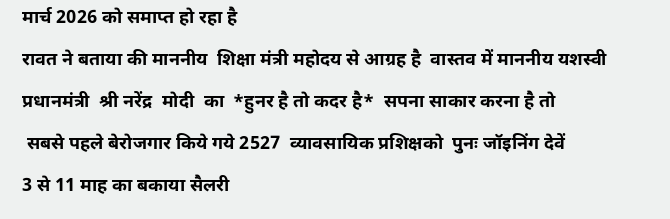मार्च 2026 को समाप्त हो रहा है
रावत ने बताया की माननीय  शिक्षा मंत्री महोदय से आग्रह है  वास्तव में माननीय यशस्वी प्रधानमंत्री  श्री नरेंद्र  मोदी  का  *हुनर है तो कदर है*  सपना साकार करना है तो
 सबसे पहले बेरोजगार किये गये 2527  व्यावसायिक प्रशिक्षको  पुनः जॉइनिंग देवें
3 से 11 माह का बकाया सैलरी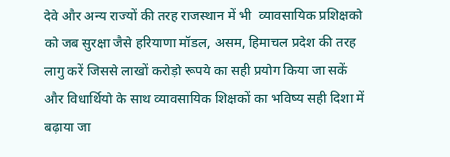देवे और अन्य राज्यों की तरह राजस्थान में भी  व्यावसायिक प्रशिक्षको को जब सुरक्षा जैसे हरियाणा मॉडल, असम, हिमाचल प्रदेश की तरह लागु करें जिससे लाखों करोड़ो रूपये का सही प्रयोग किया जा सकें और विधार्थियो के साथ व्यावसायिक शिक्षकों का भविष्य सही दिशा में बढ़ाया जा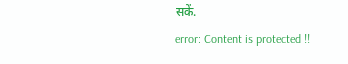सकें.
error: Content is protected !!